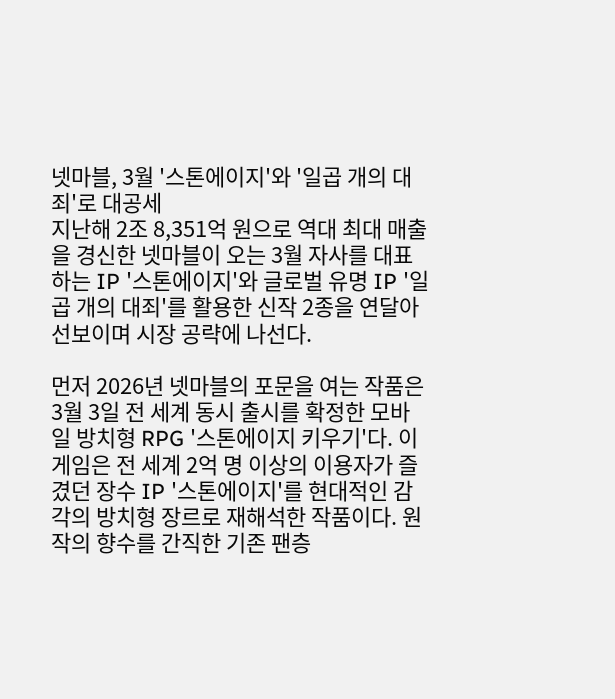넷마블, 3월 '스톤에이지'와 '일곱 개의 대죄'로 대공세
지난해 2조 8,351억 원으로 역대 최대 매출을 경신한 넷마블이 오는 3월 자사를 대표하는 IP '스톤에이지'와 글로벌 유명 IP '일곱 개의 대죄'를 활용한 신작 2종을 연달아 선보이며 시장 공략에 나선다.

먼저 2026년 넷마블의 포문을 여는 작품은 3월 3일 전 세계 동시 출시를 확정한 모바일 방치형 RPG '스톤에이지 키우기'다. 이 게임은 전 세계 2억 명 이상의 이용자가 즐겼던 장수 IP '스톤에이지'를 현대적인 감각의 방치형 장르로 재해석한 작품이다. 원작의 향수를 간직한 기존 팬층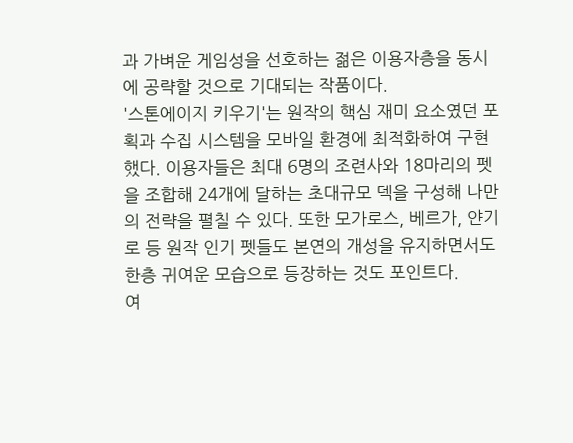과 가벼운 게임성을 선호하는 젊은 이용자층을 동시에 공략할 것으로 기대되는 작품이다.
'스톤에이지 키우기'는 원작의 핵심 재미 요소였던 포획과 수집 시스템을 모바일 환경에 최적화하여 구현했다. 이용자들은 최대 6명의 조련사와 18마리의 펫을 조합해 24개에 달하는 초대규모 덱을 구성해 나만의 전략을 펼칠 수 있다. 또한 모가로스, 베르가, 얀기로 등 원작 인기 펫들도 본연의 개성을 유지하면서도 한층 귀여운 모습으로 등장하는 것도 포인트다.
여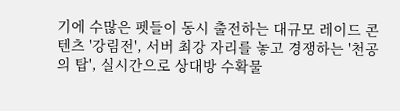기에 수많은 펫들이 동시 출전하는 대규모 레이드 콘텐츠 '강림전', 서버 최강 자리를 놓고 경쟁하는 '천공의 탑', 실시간으로 상대방 수확물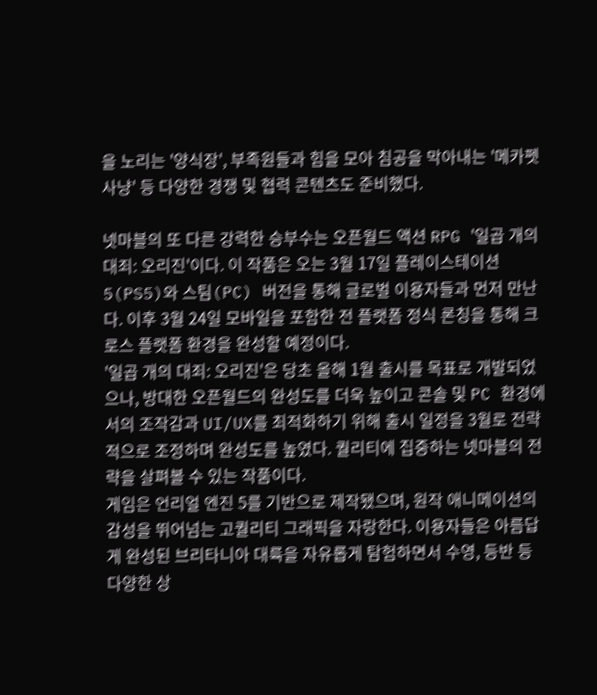을 노리는 '양식장', 부족원들과 힘을 모아 침공을 막아내는 '메카펫 사냥' 등 다양한 경쟁 및 협력 콘텐츠도 준비했다.

넷마블의 또 다른 강력한 승부수는 오픈월드 액션 RPG '일곱 개의 대죄: 오리진'이다. 이 작품은 오는 3월 17일 플레이스테이션 5(PS5)와 스팀(PC) 버전을 통해 글로벌 이용자들과 먼저 만난다. 이후 3월 24일 모바일을 포함한 전 플랫폼 정식 론칭을 통해 크로스 플랫폼 환경을 완성할 예정이다.
'일곱 개의 대죄: 오리진'은 당초 올해 1월 출시를 목표로 개발되었으나, 방대한 오픈월드의 완성도를 더욱 높이고 콘솔 및 PC 환경에서의 조작감과 UI/UX를 최적화하기 위해 출시 일정을 3월로 전략적으로 조정하며 완성도를 높였다. 퀄리티에 집중하는 넷마블의 전략을 살펴볼 수 있는 작품이다.
게임은 언리얼 엔진 5를 기반으로 제작됐으며, 원작 애니메이션의 감성을 뛰어넘는 고퀄리티 그래픽을 자랑한다. 이용자들은 아름답게 완성된 브리타니아 대륙을 자유롭게 탐험하면서 수영, 등반 등 다양한 상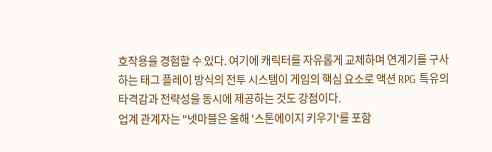호작용을 경험할 수 있다. 여기에 캐릭터를 자유롭게 교체하며 연계기를 구사하는 태그 플레이 방식의 전투 시스템이 게임의 핵심 요소로 액션 RPG 특유의 타격감과 전략성을 동시에 제공하는 것도 강점이다.
업계 관계자는 "넷마블은 올해 '스톤에이지 키우기'를 포함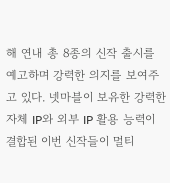해 연내 총 8종의 신작 출시를 예고하며 강력한 의지를 보여주고 있다. 넷마블이 보유한 강력한 자체 IP와 외부 IP 활용 능력이 결합된 이번 신작들이 멀티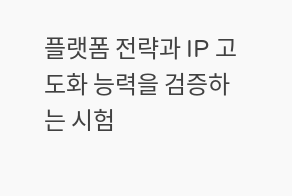플랫폼 전략과 IP 고도화 능력을 검증하는 시험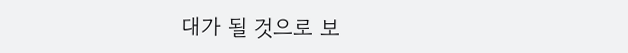대가 될 것으로 보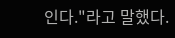인다."라고 말했다.